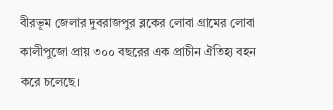বীরভূম জেলার দুবরাজপুর ব্লকের লোবা গ্রামের লোবা কালীপুজো প্রায় ৩০০ বছরের এক প্রাচীন ঐতিহ্য বহন করে চলেছে।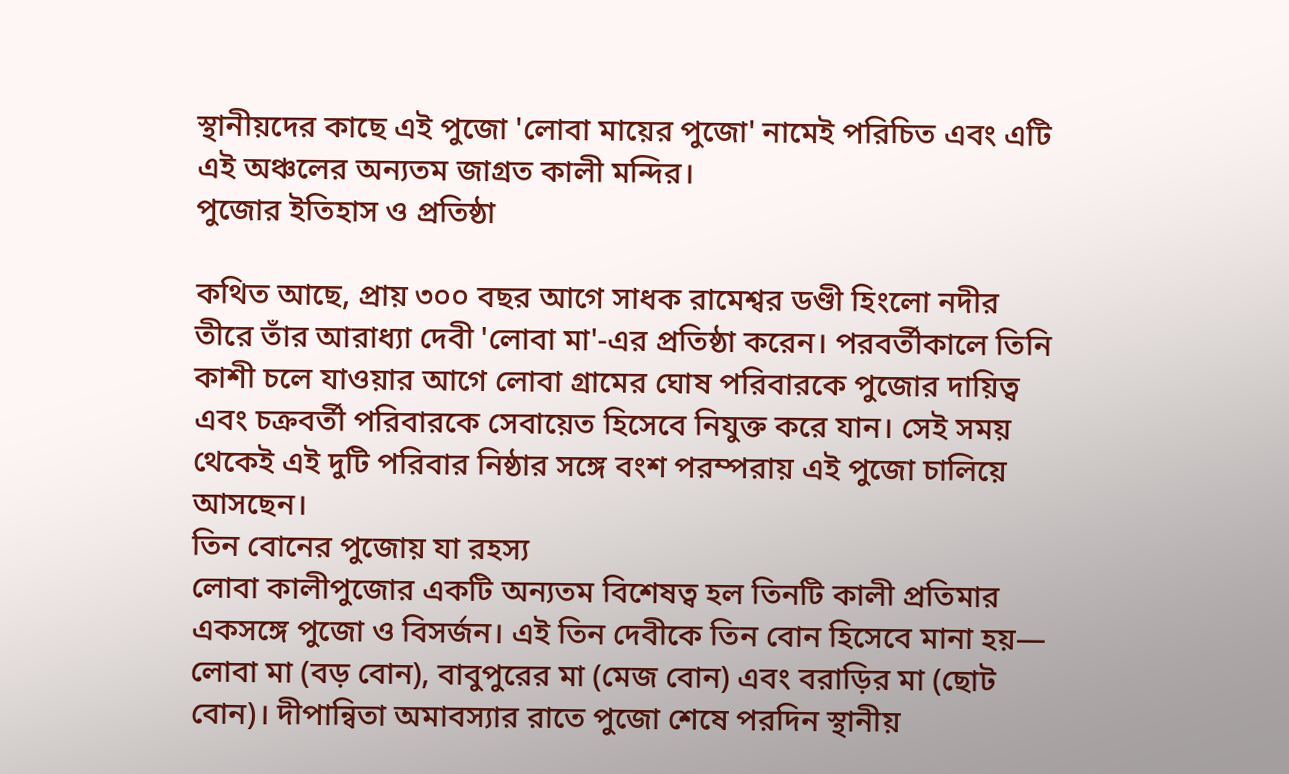স্থানীয়দের কাছে এই পুজো 'লোবা মায়ের পুজো' নামেই পরিচিত এবং এটি এই অঞ্চলের অন্যতম জাগ্রত কালী মন্দির।
পুজোর ইতিহাস ও প্রতিষ্ঠা

কথিত আছে, প্রায় ৩০০ বছর আগে সাধক রামেশ্বর ডণ্ডী হিংলো নদীর তীরে তাঁর আরাধ্যা দেবী 'লোবা মা'-এর প্রতিষ্ঠা করেন। পরবর্তীকালে তিনি কাশী চলে যাওয়ার আগে লোবা গ্রামের ঘোষ পরিবারকে পুজোর দায়িত্ব এবং চক্রবর্তী পরিবারকে সেবায়েত হিসেবে নিযুক্ত করে যান। সেই সময় থেকেই এই দুটি পরিবার নিষ্ঠার সঙ্গে বংশ পরম্পরায় এই পুজো চালিয়ে আসছেন।
তিন বোনের পুজোয় যা রহস্য
লোবা কালীপুজোর একটি অন্যতম বিশেষত্ব হল তিনটি কালী প্রতিমার একসঙ্গে পুজো ও বিসর্জন। এই তিন দেবীকে তিন বোন হিসেবে মানা হয়— লোবা মা (বড় বোন), বাবুপুরের মা (মেজ বোন) এবং বরাড়ির মা (ছোট বোন)। দীপান্বিতা অমাবস্যার রাতে পুজো শেষে পরদিন স্থানীয়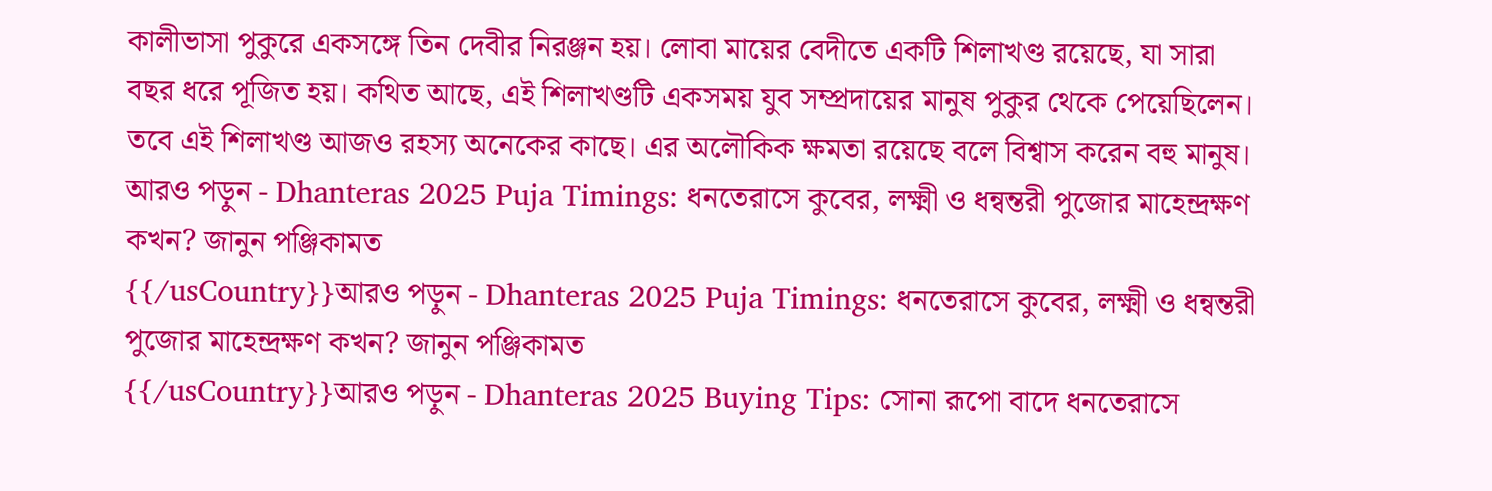কালীভাসা পুকুরে একসঙ্গে তিন দেবীর নিরঞ্জন হয়। লোবা মায়ের বেদীতে একটি শিলাখণ্ড রয়েছে, যা সারা বছর ধরে পূজিত হয়। কথিত আছে, এই শিলাখণ্ডটি একসময় যুব সম্প্রদায়ের মানুষ পুকুর থেকে পেয়েছিলেন। তবে এই শিলাখণ্ড আজও রহস্য অনেকের কাছে। এর অলৌকিক ক্ষমতা রয়েছে বলে বিশ্বাস করেন বহু মানুষ।
আরও পড়ুন - Dhanteras 2025 Puja Timings: ধনতেরাসে কুবের, লক্ষ্মী ও ধন্বন্তরী পুজোর মাহেন্দ্রক্ষণ কখন? জানুন পঞ্জিকামত
{{/usCountry}}আরও পড়ুন - Dhanteras 2025 Puja Timings: ধনতেরাসে কুবের, লক্ষ্মী ও ধন্বন্তরী পুজোর মাহেন্দ্রক্ষণ কখন? জানুন পঞ্জিকামত
{{/usCountry}}আরও পড়ুন - Dhanteras 2025 Buying Tips: সোনা রূপো বাদে ধনতেরাসে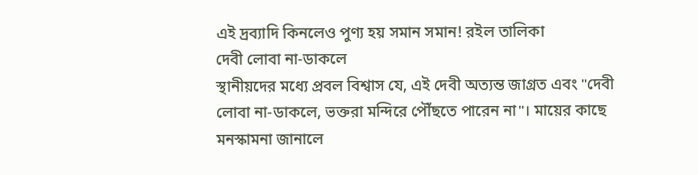এই দ্রব্যাদি কিনলেও পুণ্য হয় সমান সমান! রইল তালিকা
দেবী লোবা না-ডাকলে
স্থানীয়দের মধ্যে প্রবল বিশ্বাস যে, এই দেবী অত্যন্ত জাগ্রত এবং "দেবী লোবা না-ডাকলে, ভক্তরা মন্দিরে পৌঁছতে পারেন না"। মায়ের কাছে মনস্কামনা জানালে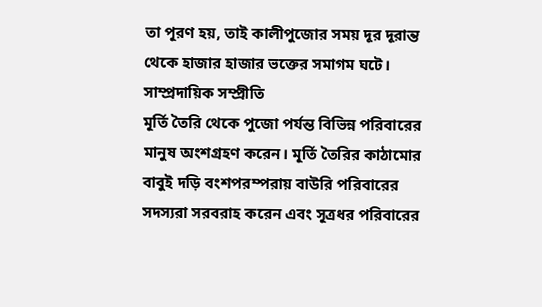তা পূরণ হয়, তাই কালীপুজোর সময় দূর দূরান্ত থেকে হাজার হাজার ভক্তের সমাগম ঘটে।
সাম্প্রদায়িক সম্প্রীতি
মূর্তি তৈরি থেকে পুজো পর্যন্ত বিভিন্ন পরিবারের মানুষ অংশগ্রহণ করেন। মূর্তি তৈরির কাঠামোর বাবুই দড়ি বংশপরম্পরায় বাউরি পরিবারের সদস্যরা সরবরাহ করেন এবং সূত্রধর পরিবারের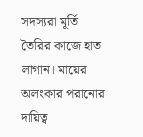সদস্যরা মূর্তি তৈরির কাজে হাত লাগান। মায়ের অলংকার পরানোর দায়িত্ব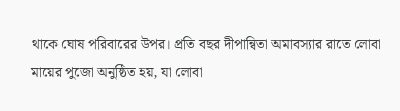থাকে ঘোষ পরিবারের উপর। প্রতি বছর দীপান্বিতা অমাবস্যার রাতে লোবা মায়ের পুজো অনুষ্ঠিত হয়, যা লোবা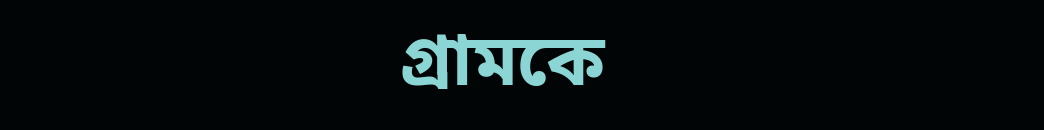গ্রামকে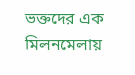ভক্তদের এক মিলনমেলায়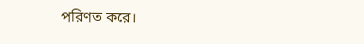পরিণত করে।